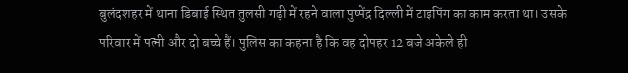बुलंदशहर में थाना डिबाई स्थित तुलसी गढ़ी में रहने वाला पुष्पेंद्र दिल्ली में टाइपिंग का काम करता था। उसके परिवार में पत्नी और दो बच्चे हैं। पुलिस का कहना है कि वह दोपहर 12 बजे अकेले ही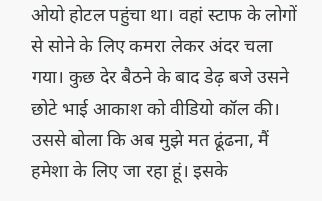ओयो होटल पहुंचा था। वहां स्टाफ के लोगों से सोने के लिए कमरा लेकर अंदर चला गया। कुछ देर बैठने के बाद डेढ़ बजे उसने छोटे भाई आकाश को वीडियो कॉल की। उससे बोला कि अब मुझे मत ढूंढना, मैं हमेशा के लिए जा रहा हूं। इसके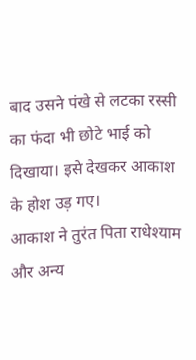बाद उसने पंखे से लटका रस्सी का फंदा भी छोटे भाई को दिखाया। इसे देखकर आकाश के होश उड़ गए।
आकाश ने तुरंत पिता राधेश्याम और अन्य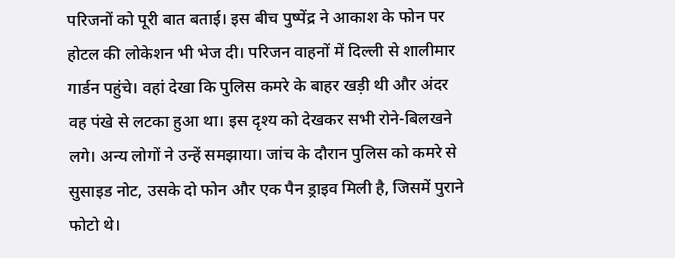परिजनों को पूरी बात बताई। इस बीच पुष्पेंद्र ने आकाश के फोन पर होटल की लोकेशन भी भेज दी। परिजन वाहनों में दिल्ली से शालीमार गार्डन पहुंचे। वहां देखा कि पुलिस कमरे के बाहर खड़ी थी और अंदर वह पंखे से लटका हुआ था। इस दृश्य को देखकर सभी रोने-बिलखने लगे। अन्य लोगों ने उन्हें समझाया। जांच के दौरान पुलिस को कमरे से सुसाइड नोट, उसके दो फोन और एक पैन ड्राइव मिली है, जिसमें पुराने फोटो थे।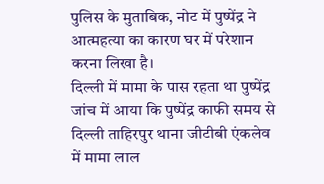पुलिस के मुताबिक, नोट में पुष्पेंद्र ने आत्महत्या का कारण घर में परेशान करना लिखा है।
दिल्ली में मामा के पास रहता था पुष्पेंद्र
जांच में आया कि पुष्पेंद्र काफी समय से दिल्ली ताहिरपुर थाना जीटीबी एंकलेव में मामा लाल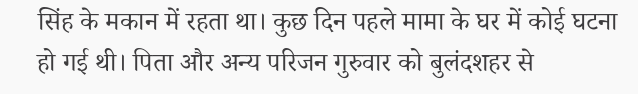सिंह के मकान में रहता था। कुछ दिन पहले मामा के घर में कोई घटना हो गई थी। पिता और अन्य परिजन गुरुवार को बुलंदशहर से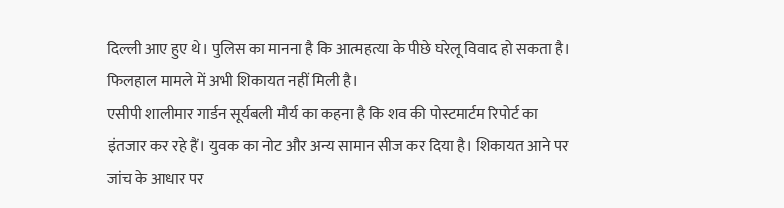दिल्ली आए हुए थे। पुलिस का मानना है कि आत्महत्या के पीछे घरेलू विवाद हो सकता है। फिलहाल मामले में अभी शिकायत नहीं मिली है।
एसीपी शालीमार गार्डन सूर्यबली मौर्य का कहना है कि शव की पोस्टमार्टम रिपोर्ट का इंतजार कर रहे हैं। युवक का नोट और अन्य सामान सीज कर दिया है। शिकायत आने पर जांच के आधार पर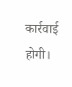कार्रवाई होगी।